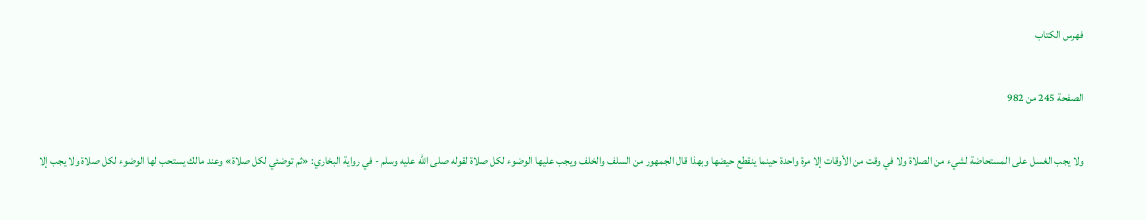فهرس الكتاب

الصفحة 245 من 982

ولا يجب الغسل على المستحاضة لشيء من الصلاة ولا في وقت من الأوقات إلا مرة واحدة حينما ينقطع حيضها وبهذا قال الجمهور من السلف والخلف ويجب عليها الوضوء لكل صلاة لقوله صلى الله عليه وسلم - في رواية البخاري: «ثم توضئي لكل صلاة» وعند مالك يستحب لها الوضوء لكل صلاة ولا يجب إلا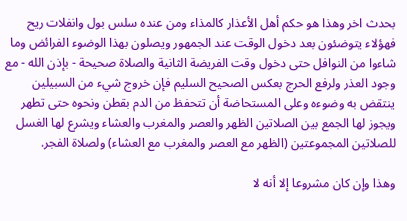بحدث اخر وهذا هو حكم أهل الأعذار كالمذاء ومن عنده سلس بول وانفلات ريح فهؤلاء يتوضئون بعد دخول الوقت عند الجمهور ويصلون بهذا الوضوء الفرائض وما شاءوا من النوافل حتى دخول وقت الفريضة الثانية والصلاة صحيحة - بإذن الله - مع وجود العذر ولرفع الحرج بعكس الصحيح السليم فإن خروج شيء من السبيلين ينتقض به وضوءه وعلى المستحاضة أن تتحفظ من الدم بقطن ونحوه حتى تطهر ويجوز لها الجمع بين الصلاتين الظهر والعصر والمغرب والعشاء ويشرع لها الغسل للصلاتين المجموعتين (الظهر مع العصر والمغرب مع العشاء) ولصلاة الفجر.

وهذا وإن كان مشروعا إلا أنه لا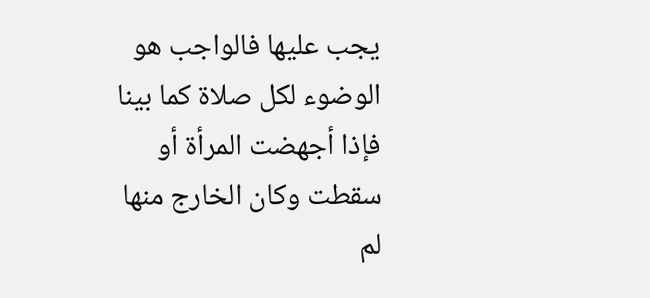يجب عليها فالواجب هو الوضوء لكل صلاة كما بينا فإذا أجهضت المرأة أو سقطت وكان الخارج منها لم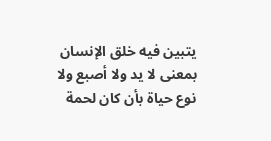يتبين فيه خلق الإنسان بمعنى لا يد ولا أصبع ولا نوع حياة بأن كان لحمة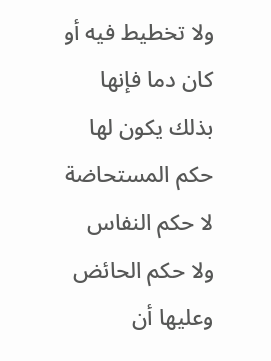ولا تخطيط فيه أو كان دما فإنها بذلك يكون لها حكم المستحاضة لا حكم النفاس ولا حكم الحائض وعليها أن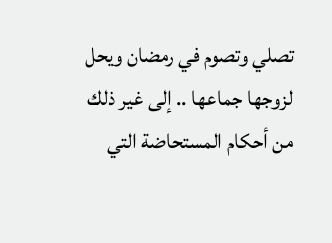تصلي وتصوم في رمضان ويحل لزوجها جماعها .. إلى غير ذلك من أحكام المستحاضة التي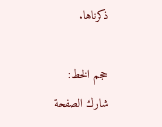ذكرناها.

حجم الخط:
شارك الصفحة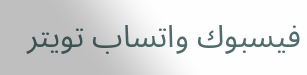فيسبوك واتساب تويتر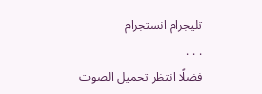تليجرام انستجرام
. . .
فضلًا انتظر تحميل الصوت